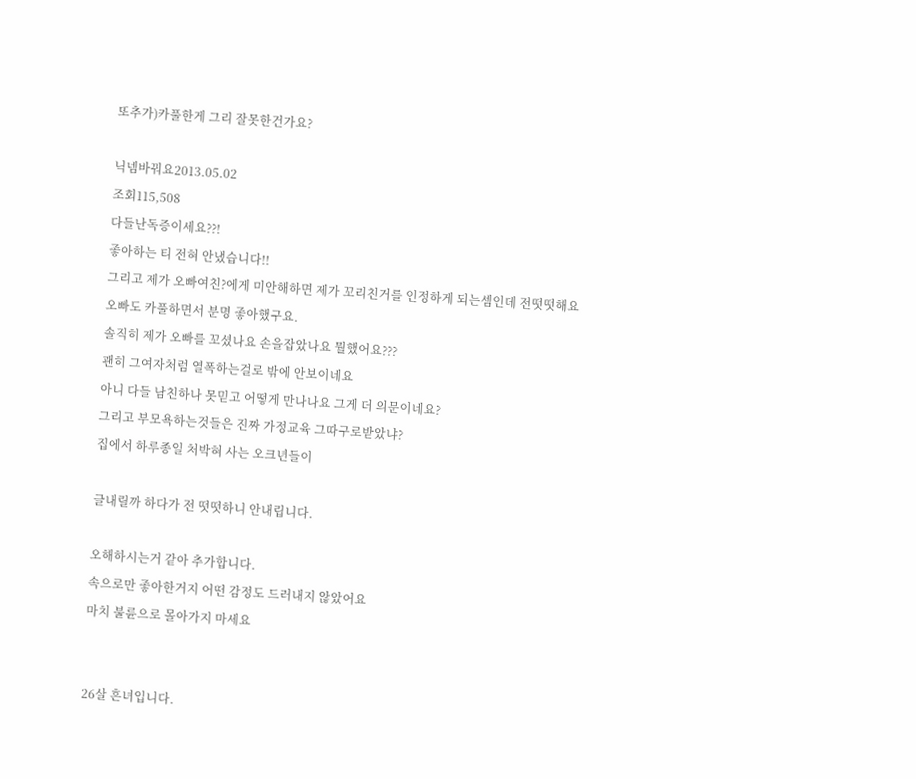또추가)카풀한게 그리 잘못한건가요?

닉넴바꿔요2013.05.02
조회115,508
다들난독증이세요??!
좋아하는 티 전혀 안냈습니다!!
그리고 제가 오빠여친?에게 미안해하면 제가 꼬리친거를 인정하게 되는셈인데 전떳떳해요
오빠도 카풀하면서 분명 좋아했구요.
솔직히 제가 오빠를 꼬셨나요 손을잡았나요 뭘했어요???
괜히 그여자처럼 열폭하는걸로 밖에 안보이네요
아니 다들 남친하나 못믿고 어떻게 만나나요 그게 더 의문이네요?
그리고 부모욕하는것들은 진짜 가정교육 그따구로받았냐?
집에서 하루종일 처박혀 사는 오크년들이

글내릴까 하다가 전 떳떳하니 안내립니다.

오해하시는거 같아 추가합니다.
속으로만 좋아한거지 어떤 감정도 드러내지 않았어요
마치 불륜으로 몰아가지 마세요


26살 흔녀입니다.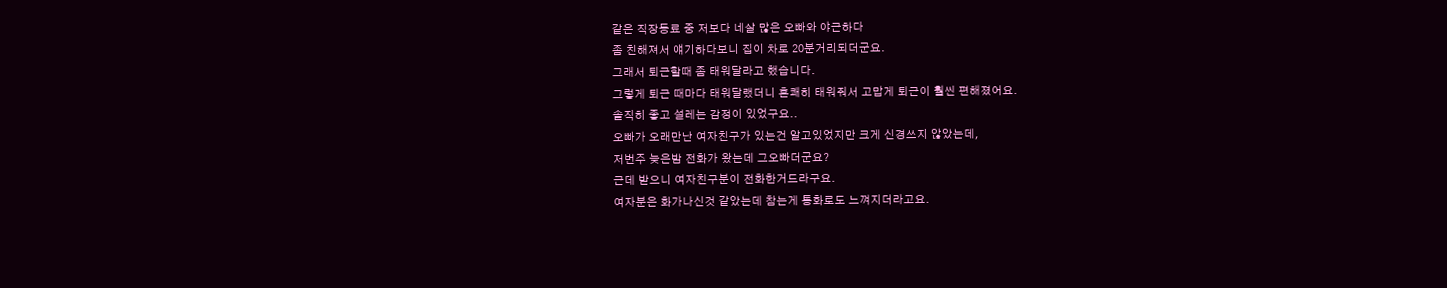같은 직장동료 중 저보다 네살 많은 오빠와 야근하다
좀 친해져서 얘기하다보니 집이 차로 20분거리되더군요.
그래서 퇴근할때 좀 태워달라고 했습니다.
그렇게 퇴근 때마다 태워달랬더니 흔쾌히 태워줘서 고맙게 퇴근이 훨씬 편해졌어요.
솔직히 좋고 설레는 감정이 있었구요..
오빠가 오래만난 여자친구가 있는건 알고있었지만 크게 신경쓰지 않았는데,
저번주 늦은밤 전화가 왔는데 그오빠더군요?
근데 받으니 여자친구분이 전화한거드라구요.
여자분은 화가나신것 같았는데 참는게 통화로도 느껴지더라고요.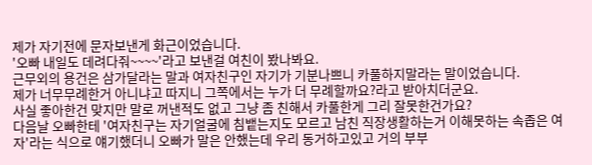제가 자기전에 문자보낸게 화근이었습니다.
'오빠 내일도 데려다줘~~~~'라고 보낸걸 여친이 봤나봐요.
근무외의 용건은 삼가달라는 말과 여자친구인 자기가 기분나쁘니 카풀하지말라는 말이었습니다.
제가 너무무례한거 아니냐고 따지니 그쪽에서는 누가 더 무례할까요?라고 받아치더군요.
사실 좋아한건 맞지만 말로 꺼낸적도 없고 그냥 좀 친해서 카풀한게 그리 잘못한건가요?
다음날 오빠한테 '여자친구는 자기얼굴에 침뱉는지도 모르고 남친 직장생활하는거 이해못하는 속좁은 여자'라는 식으로 얘기했더니 오빠가 말은 안했는데 우리 동거하고있고 거의 부부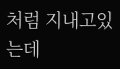처럼 지내고있는데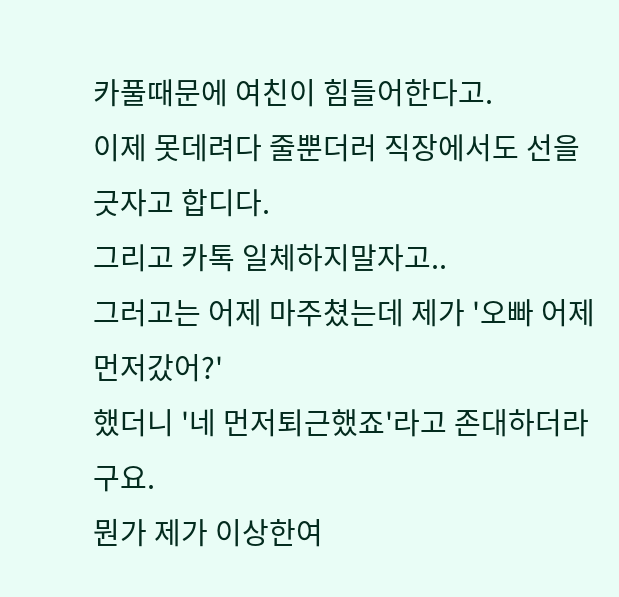카풀때문에 여친이 힘들어한다고.
이제 못데려다 줄뿐더러 직장에서도 선을 긋자고 합디다.
그리고 카톡 일체하지말자고..
그러고는 어제 마주쳤는데 제가 '오빠 어제 먼저갔어?'
했더니 '네 먼저퇴근했죠'라고 존대하더라구요.
뭔가 제가 이상한여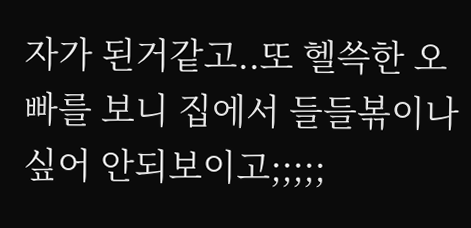자가 된거같고..또 헬쓱한 오빠를 보니 집에서 들들볶이나 싶어 안되보이고;;;;;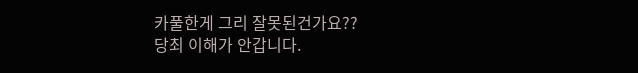카풀한게 그리 잘못된건가요??
당최 이해가 안갑니다.